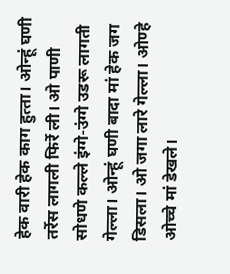हेक वारी हेक काग हुत्‍ता। ओन्हूं घणी तर्रेस लागली फिर्रे ली। ओ पाणी सोधणे कल्‍ले इंग्गे-उंग्गे उडरू लागती गेल्‍ला। ओन्हूं घणी बादा मां हेक जग डिसला। ओ जगा लारे गेल्‍ला। ओण्हे ओच्‍चे मां डेखले।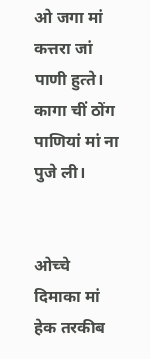ओ जगा मां कत्तरा जां पाणी हुत्‍ते। कागा चीं ठोंग पाणियां मां ना पुजे ली।


ओच्‍चे दिमाका मां हेक तरकीब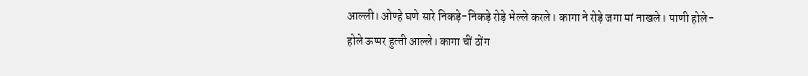आल्ली। ओण्हे घणे सारे निकड़े-निकड़े रोड़े भेल्‍ले करले। कागा ने रोड़े जगा मां नाखले। पाणी होले-होले ऊप्‍पर हुत्‍ती आल्‍ले। कागा चीं ठोंग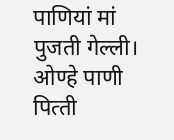पाणियां मां पुजती गेल्‍ली। ओण्हे पाणी पित्‍ती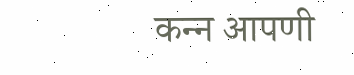कन्‍न आपणी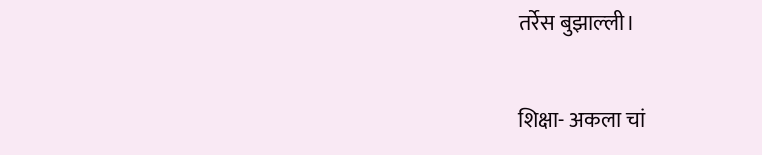तर्रेस बुझाल्‍ली।

शिक्षा- अकला चां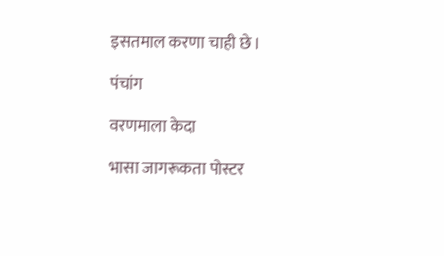इसतमाल करणा चाही छे।

पंचांग

वरणमाला केदा

भासा जागरूकता पोस्टर